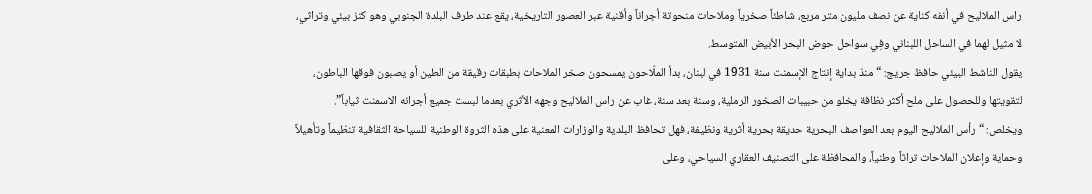راس الملاليح في أنفه كناية عن نصف مليون متر مربع، شاطئاً صخرياً وملاحات منحوتة أجراناً وأقنية عبر العصور التاريخية، يقع عند طرف البلدة الجنوبي وهو كنز بيئي وتراثي، لا مثيل لهما في الساحل اللبناني وفِي سواحل حوض البحر الأبيض المتوسط.
يقول الناشط البيئي حافظ جريج: “منذ بداية إنتاج الإسمنت سنة 1931 في لبنان، بدأ الملّاحون يمسحون صخر الملاحات بطبقات رقيقة من الطين أو يصبون فوقها الباطون، لتقويتها وللحصول على ملح أكثر نظافة يخلو من حبيبات الصخور الرملية، وسنة بعد سنة، غاب عن راس الملاليح وجهه الأثري بعدما لبست جميع أجرانه الاسمنت ثياباً”.
ويخلص: “رأس الملاليح اليوم بعد العواصف البحرية حديقة بحرية أثرية ونظيفة، فهل تحافظ البلدية والوزارات المعنية على هذه الثروة الوطنية للسياحة الثقافية تنظيماً وتأهيلاً وحماية وإعلان الملاحات تراثاً وطنياً، والمحافظة على التصنيف العقاري السياحي، وعلى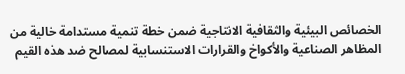الخصائص البيئية والثقافية الانتاجية ضمن خطة تنمية مستدامة خالية من المظاهر الصناعية والأكواخ والقرارات الاستنسابية لمصالح ضد هذه القيم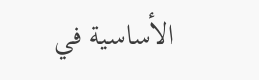الأساسية في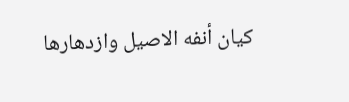كيان أنفه الاصيل وازدهارها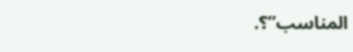المناسب”؟.